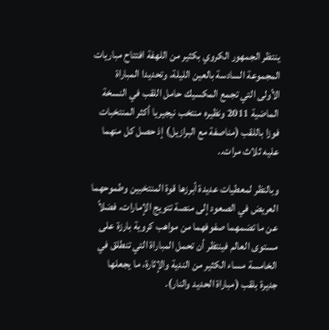ينتظر الجمهور الكروي بكثير من اللهفة افتتاح مباريات المجموعة السادسة بالعين الليلة، وتحديدا المباراة الأولى التي تجمع المكسيك حامل اللقب في النسخة الماضية 2011 ونظيره منتخب نيجيريا أكثر المنتخبات فوزا باللقب (مناصفة مع البرازيل) إذ حصل كل منهما عليه ثلاث مرات..

وبالنظر لمعطيات عديدة أبرزها قوة المنتخبين وطموحهما العريض في الصعود إلى منصة تتويج الإمارات، فضلاً عن ما تضمهما صفوفهما من مواهب كروية بارزة على مستوى العالم فينتظر أن تحمل المباراة التي تنطلق في الخامسة مساء الكثير من الندية والإثارة، ما يجعلها جديرة بلقب (مباراة الحديد والنار).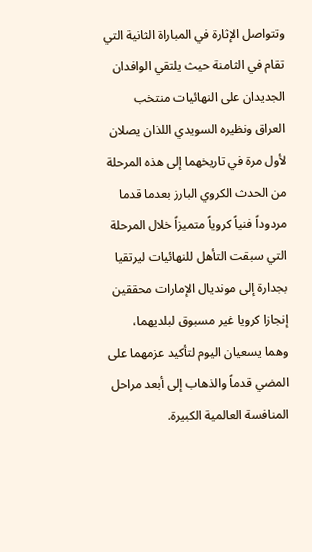وتتواصل الإثارة في المباراة الثانية التي تقام في الثامنة حيث يلتقي الوافدان الجديدان على النهائيات منتخب العراق ونظيره السويدي اللذان يصلان لأول مرة في تاريخهما إلى هذه المرحلة من الحدث الكروي البارز بعدما قدما مردوداً فنياً كروياً متميزاً خلال المرحلة التي سبقت التأهل للنهائيات ليرتقيا بجدارة إلى مونديال الإمارات محققين إنجازا كرويا غير مسبوق لبلديهما، وهما يسعيان اليوم لتأكيد عزمهما على المضي قدماً والذهاب إلى أبعد مراحل المنافسة العالمية الكبيرة.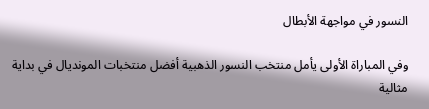النسور في مواجهة الأبطال

وفي المباراة الأولى يأمل منتخب النسور الذهبية أفضل منتخبات المونديال في بداية مثالية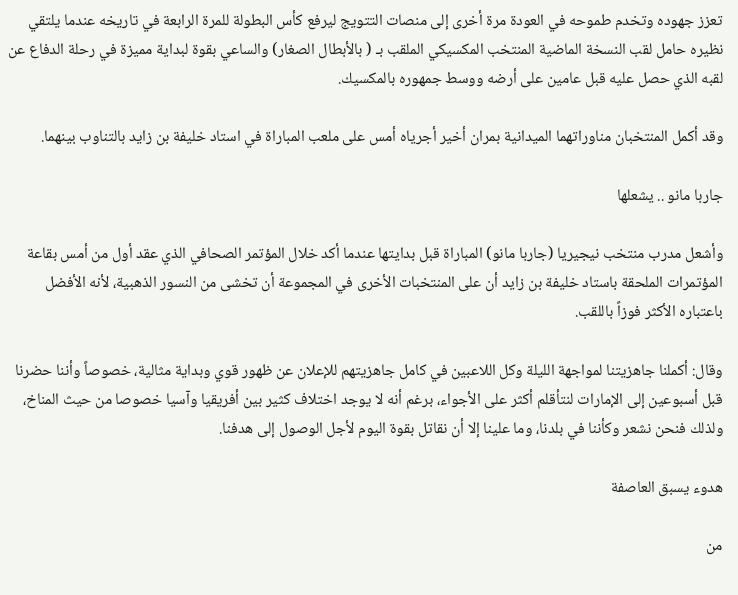تعزز جهوده وتخدم طموحه في العودة مرة أخرى إلى منصات التتويج ليرفع كأس البطولة للمرة الرابعة في تاريخه عندما يلتقي نظيره حامل لقب النسخة الماضية المنتخب المكسيكي الملقب بـ ( بالأبطال الصغار) والساعي بقوة لبداية مميزة في رحلة الدفاع عن لقبه الذي حصل عليه قبل عامين على أرضه ووسط جمهوره بالمكسيك.

وقد أكمل المنتخبان مناوراتهما الميدانية بمران أخير أجرياه أمس على ملعب المباراة في استاد خليفة بن زايد بالتناوب بينهما.

جاربا مانو .. يشعلها

وأشعل مدرب منتخب نيجيريا (جاربا مانو) المباراة قبل بدايتها عندما أكد خلال المؤتمر الصحافي الذي عقد أول من أمس بقاعة المؤتمرات الملحقة باستاد خليفة بن زايد أن على المنتخبات الأخرى في المجموعة أن تخشى من النسور الذهبية، لأنه الأفضل باعتباره الأكثر فوزاً باللقب.

وقال: أكملنا جاهزيتنا لمواجهة الليلة وكل اللاعبين في كامل جاهزيتهم للإعلان عن ظهور قوي وبداية مثالية، خصوصاً وأننا حضرنا قبل أسبوعين إلى الإمارات لنتأقلم أكثر على الأجواء، برغم أنه لا يوجد اختلاف كثير بين أفريقيا وآسيا خصوصا من حيث المناخ، ولذلك فنحن نشعر وكأننا في بلدنا، وما علينا إلا أن نقاتل بقوة اليوم لأجل الوصول إلى هدفنا.

هدوء يسبق العاصفة

من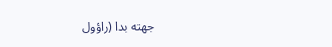جهته بدا (راؤول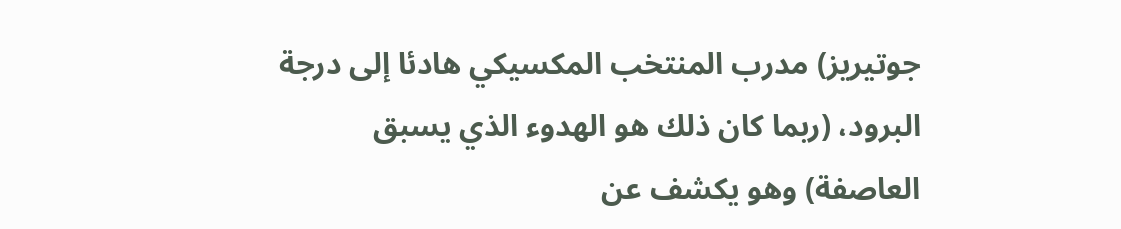جوتيريز) مدرب المنتخب المكسيكي هادئا إلى درجة البرود، (ربما كان ذلك هو الهدوء الذي يسبق العاصفة) وهو يكشف عن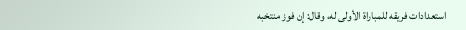استعدادات فريقه للمباراة الأولى له، وقال: إن فوز منتخبه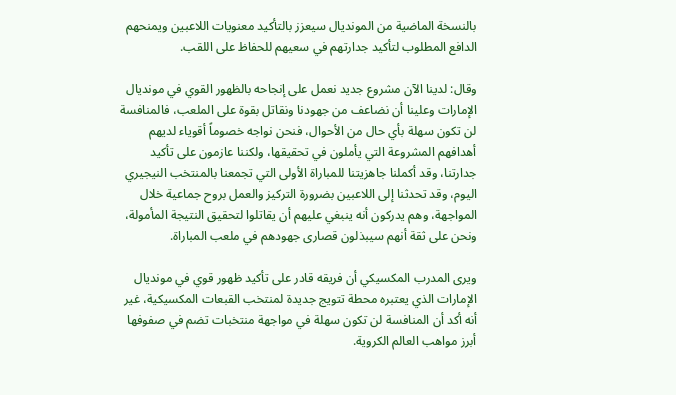بالنسخة الماضية من المونديال سيعزز بالتأكيد معنويات اللاعبين ويمنحهم الدافع المطلوب لتأكيد جدارتهم في سعيهم للحفاظ على اللقب.

وقال: لدينا الآن مشروع جديد نعمل على إنجاحه بالظهور القوي في مونديال الإمارات وعلينا أن نضاعف من جهودنا ونقاتل بقوة على الملعب، فالمنافسة لن تكون سهلة بأي حال من الأحوال، فنحن نواجه خصوماً أقوياء لديهم أهدافهم المشروعة التي يأملون في تحقيقها، ولكننا عازمون على تأكيد جدارتنا، وقد أكملنا جاهزيتنا للمباراة الأولى التي تجمعنا بالمنتخب النيجيري اليوم، وقد تحدثنا إلى اللاعبين بضرورة التركيز والعمل بروح جماعية خلال المواجهة، وهم يدركون أنه ينبغي عليهم أن يقاتلوا لتحقيق النتيجة المأمولة، ونحن على ثقة أنهم سيبذلون قصارى جهودهم في ملعب المباراة.

ويرى المدرب المكسيكي أن فريقه قادر على تأكيد ظهور قوي في مونديال الإمارات الذي يعتبره محطة تتويج جديدة لمنتخب القبعات المكسيكية، غير أنه أكد أن المنافسة لن تكون سهلة في مواجهة منتخبات تضم في صفوفها أبرز مواهب العالم الكروية.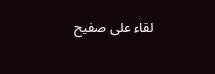لقاء على صفيح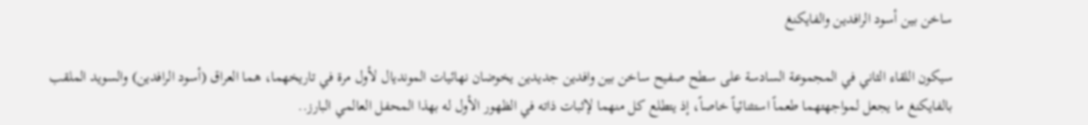ساخن بين أسود الرافدين والفايكنغ

سيكون اللقاء الثاني في المجموعة السادسة على سطح صفيح ساخن بين وافدين جديدين يخوضان نهائيات المونديال لأول مرة في تاريخهما، هما العراق (أسود الرافدين) والسويد الملقب بالفايكنغ ما يجعل لمواجهتهما طعماً استثنائياً خاصاً، إذ يتطلع كل منهما لإثبات ذاته في الظهور الأول له بهذا المحفل العالمي البارز..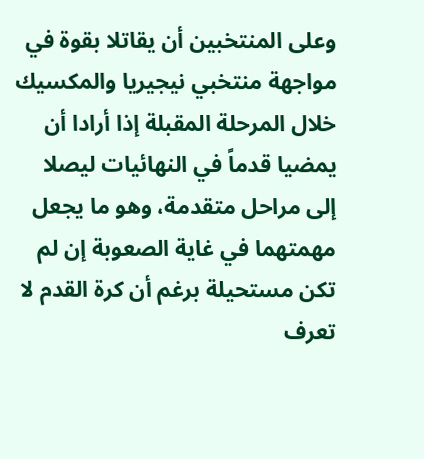وعلى المنتخبين أن يقاتلا بقوة في مواجهة منتخبي نيجيريا والمكسيك خلال المرحلة المقبلة إذا أرادا أن يمضيا قدماً في النهائيات ليصلا إلى مراحل متقدمة، وهو ما يجعل مهمتهما في غاية الصعوبة إن لم تكن مستحيلة برغم أن كرة القدم لا تعرف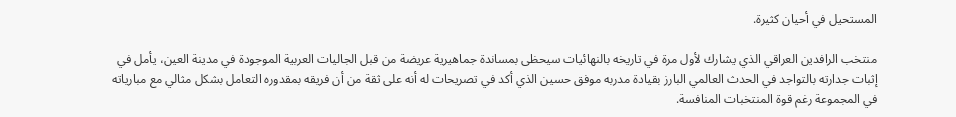المستحيل في أحيان كثيرة.

منتخب الرافدين العراقي الذي يشارك لأول مرة في تاريخه بالنهائيات سيحظى بمساندة جماهيرية عريضة من قبل الجاليات العربية الموجودة في مدينة العين، يأمل في إثبات جدارته بالتواجد في الحدث العالمي البارز بقيادة مدربه موفق حسين الذي أكد في تصريحات له أنه على ثقة من أن فريقه بمقدوره التعامل بشكل مثالي مع مبارياته في المجموعة رغم قوة المنتخبات المنافسة.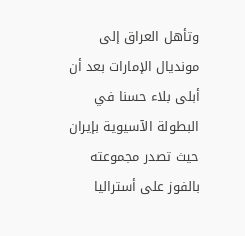وتأهل العراق إلى مونديال الإمارات بعد أن أبلى بلاء حسنا في البطولة الآسيوية بإيران حيث تصدر مجموعته بالفوز على أستراليا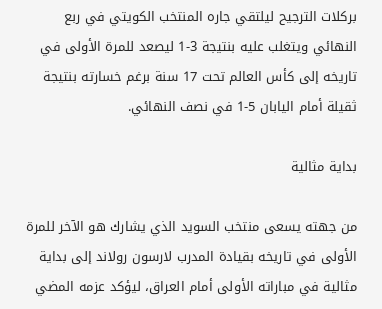بركلات الترجيح ليلتقي جاره المنتخب الكويتي في ربع النهائي ويتغلب عليه بنتيجة 3-1 ليصعد للمرة الأولى في تاريخه إلى كأس العالم تحت 17 سنة برغم خسارته بنتيجة ثقيلة أمام اليابان 5-1 في نصف النهائي.

بداية مثالية

من جهته يسعى منتخب السويد الذي يشارك هو الآخر للمرة الأولى في تاريخه بقيادة المدرب لارسون رولاند إلى بداية مثالية في مباراته الأولى أمام العراق، ليؤكد عزمه المضي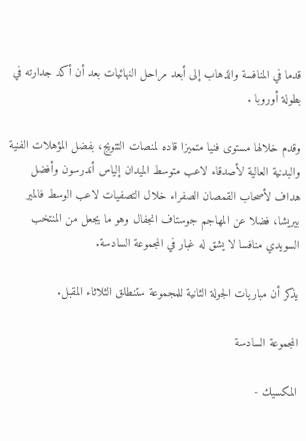قدما في المنافسة والذهاب إلى أبعد مراحل النهائيات بعد أن أكد جدارته في بطولة أوروبا .

وقدم خلالها مستوى فنيا متميزا قاده لمنصات التتويج، بفضل المؤهلات الفنية والبدنية العالية لأصدقاء لاعب متوسط الميدان إلياس أندرسون وأفضل هداف لأصحاب القمصان الصفراء خلال التصفيات لاعب الوسط فالمير بيريشا، فضلا عن المهاجم جوستاف انجفال وهو ما يجعل من المنتخب السويدي منافسا لا يشق له غبار في المجموعة السادسة.

يذكر أن مباريات الجولة الثانية للمجموعة ستنطلق الثلاثاء المقبل.

المجموعة السادسة

المكسيك -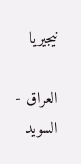نيجيريا

العراق - السويد